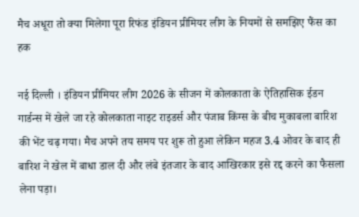मैच अधूरा तो क्या मिलेगा पूरा रिफंड इंडियन प्रीमियर लीग के नियमों से समझिए फैंस का हक

नई दिल्ली । इंडियन प्रीमियर लीग 2026 के सीजन में कोलकाता के ऐतिहासिक ईडन गार्डन्स में खेले जा रहे कोलकाता नाइट राइडर्स और पंजाब किंग्स के बीच मुकाबला बारिश की भेंट चढ़ गया। मैच अपने तय समय पर शुरू तो हुआ लेकिन महज 3.4 ओवर के बाद ही बारिश ने खेल में बाधा डाल दी और लंबे इंतजार के बाद आखिरकार इसे रद्द करने का फैसला लेना पड़ा।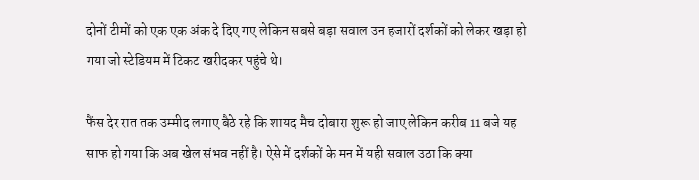दोनों टीमों को एक एक अंक दे दिए गए लेकिन सबसे बड़ा सवाल उन हजारों दर्शकों को लेकर खड़ा हो गया जो स्टेडियम में टिकट खरीदकर पहुंचे थे।

फैंस देर रात तक उम्मीद लगाए बैठे रहे कि शायद मैच दोबारा शुरू हो जाए लेकिन करीब 11 बजे यह साफ हो गया कि अब खेल संभव नहीं है। ऐसे में दर्शकों के मन में यही सवाल उठा कि क्या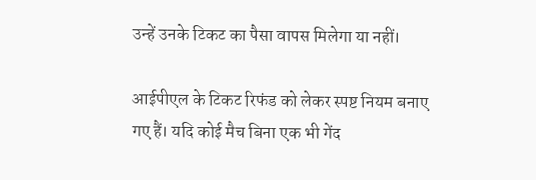उन्हें उनके टिकट का पैसा वापस मिलेगा या नहीं।

आईपीएल के टिकट रिफंड को लेकर स्पष्ट नियम बनाए गए हैं। यदि कोई मैच बिना एक भी गेंद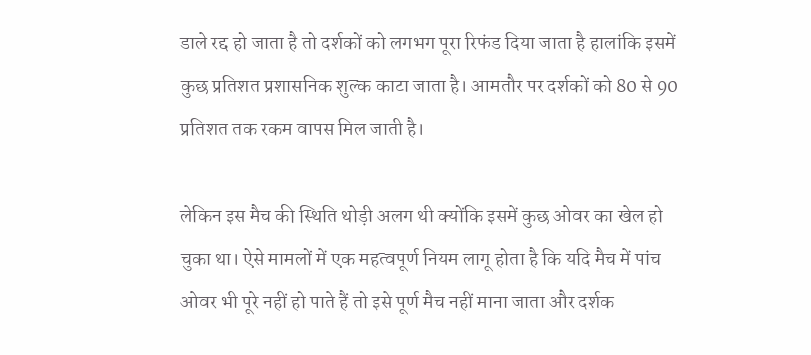डाले रद्द हो जाता है तो दर्शकों को लगभग पूरा रिफंड दिया जाता है हालांकि इसमें कुछ प्रतिशत प्रशासनिक शुल्क काटा जाता है। आमतौर पर दर्शकों को 80 से 90 प्रतिशत तक रकम वापस मिल जाती है।

लेकिन इस मैच की स्थिति थोड़ी अलग थी क्योंकि इसमें कुछ ओवर का खेल हो चुका था। ऐसे मामलों में एक महत्वपूर्ण नियम लागू होता है कि यदि मैच में पांच ओवर भी पूरे नहीं हो पाते हैं तो इसे पूर्ण मैच नहीं माना जाता और दर्शक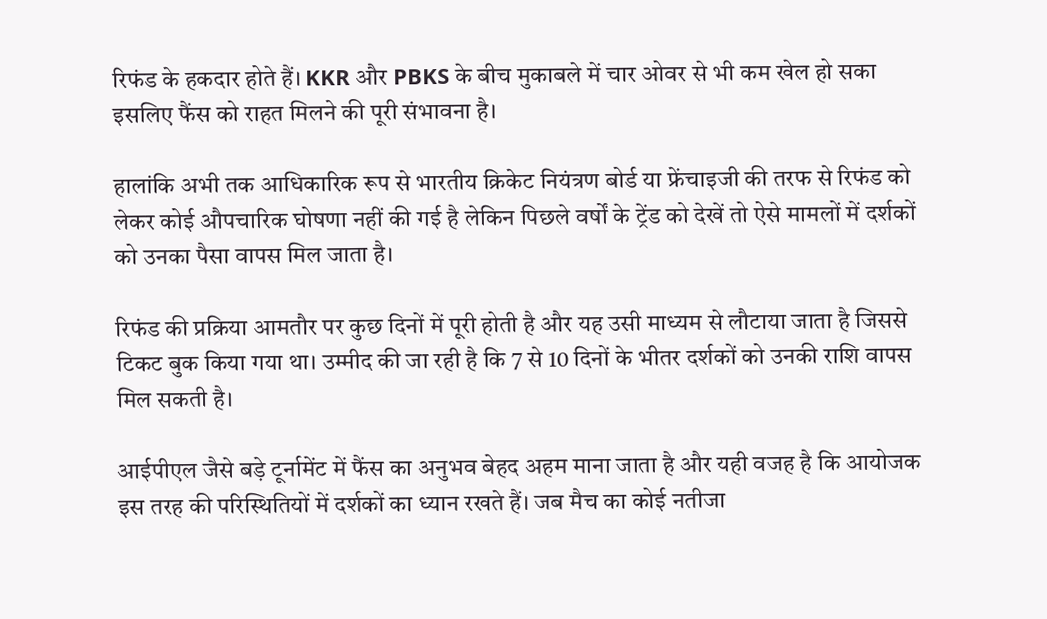रिफंड के हकदार होते हैं। KKR और PBKS के बीच मुकाबले में चार ओवर से भी कम खेल हो सका इसलिए फैंस को राहत मिलने की पूरी संभावना है।

हालांकि अभी तक आधिकारिक रूप से भारतीय क्रिकेट नियंत्रण बोर्ड या फ्रेंचाइजी की तरफ से रिफंड को लेकर कोई औपचारिक घोषणा नहीं की गई है लेकिन पिछले वर्षों के ट्रेंड को देखें तो ऐसे मामलों में दर्शकों को उनका पैसा वापस मिल जाता है।

रिफंड की प्रक्रिया आमतौर पर कुछ दिनों में पूरी होती है और यह उसी माध्यम से लौटाया जाता है जिससे टिकट बुक किया गया था। उम्मीद की जा रही है कि 7 से 10 दिनों के भीतर दर्शकों को उनकी राशि वापस मिल सकती है।

आईपीएल जैसे बड़े टूर्नामेंट में फैंस का अनुभव बेहद अहम माना जाता है और यही वजह है कि आयोजक इस तरह की परिस्थितियों में दर्शकों का ध्यान रखते हैं। जब मैच का कोई नतीजा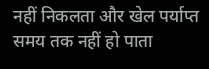नहीं निकलता और खेल पर्याप्त समय तक नहीं हो पाता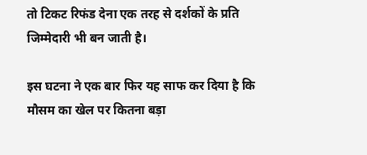तो टिकट रिफंड देना एक तरह से दर्शकों के प्रति जिम्मेदारी भी बन जाती है।

इस घटना ने एक बार फिर यह साफ कर दिया है कि मौसम का खेल पर कितना बड़ा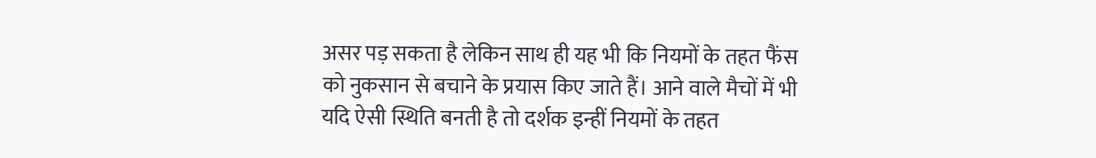असर पड़ सकता है लेकिन साथ ही यह भी कि नियमों के तहत फैंस को नुकसान से बचाने के प्रयास किए जाते हैं। आने वाले मैचों में भी यदि ऐसी स्थिति बनती है तो दर्शक इन्हीं नियमों के तहत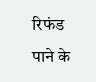रिफंड पाने के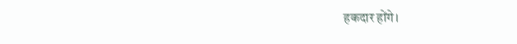हकदार होंगे।